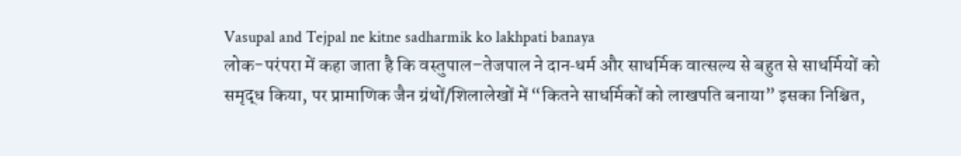Vasupal and Tejpal ne kitne sadharmik ko lakhpati banaya
लोक-परंपरा में कहा जाता है कि वस्तुपाल–तेजपाल ने दान‑धर्म और साधर्मिक वात्सल्य से बहुत से साधर्मियों को समृद्ध किया, पर प्रामाणिक जैन ग्रंथों/शिलालेखों में “कितने साधर्मिकों को लाखपति बनाया” इसका निश्चित,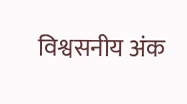विश्वसनीय अंक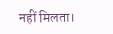नहीं मिलता।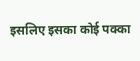इसलिए इसका कोई पक्का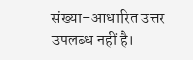संख्या-आधारित उत्तर उपलब्ध नहीं है।